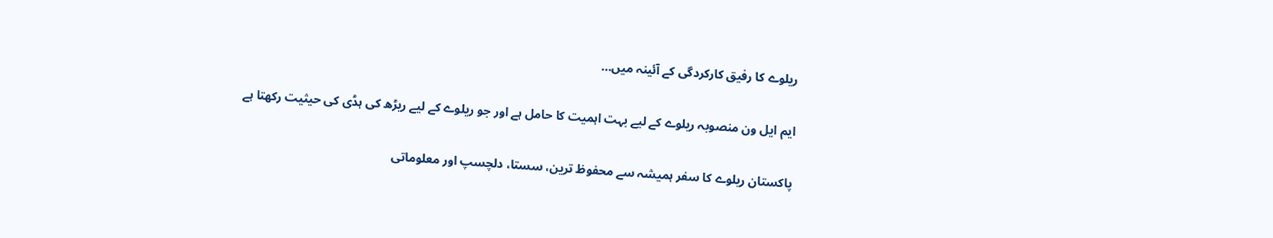ریلوے کا رفیق کارکردگی کے آئینہ میں…

ایم ایل ون منصوبہ ریلوے کے لیے بہت اہمیت کا حامل ہے اور جو ریلوے کے لیے ریڑھ کی ہڈی کی حیثیت رکھتا ہے

پاکستان ریلوے کا سفر ہمیشہ سے محفوظ ترین، سستا، دلچسپ اور معلوماتی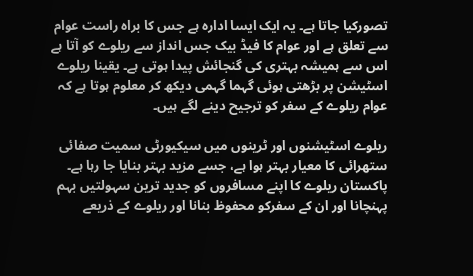تصورکیا جاتا ہے۔ یہ ایک ایسا ادارہ ہے جس کا براہ راست عوام سے تعلق ہے اور عوام کا فیڈ بیک جس انداز سے ریلوے کو آتا ہے اس سے ہمیشہ بہتری کی گنجائش پیدا ہوتی ہے۔ یقینا ریلوے اسٹیشن پر بڑھتی ہوئی گہما گہمی دیکھ کر معلوم ہوتا ہے کہ عوام ریلوے کے سفر کو ترجیح دینے لگے ہیں۔

ریلوے اسٹیشنوں اور ٹرینوں میں سیکیورٹی سمیت صفائی ستھرائی کا معیار بہتر ہوا ہے، جسے مزید بہتر بنایا جا رہا ہے۔ پاکستان ریلوے کا اپنے مسافروں کو جدید ترین سہولتیں بہم پہنچانا اور ان کے سفرکو محفوظ بنانا اور ریلوے کے ذریعے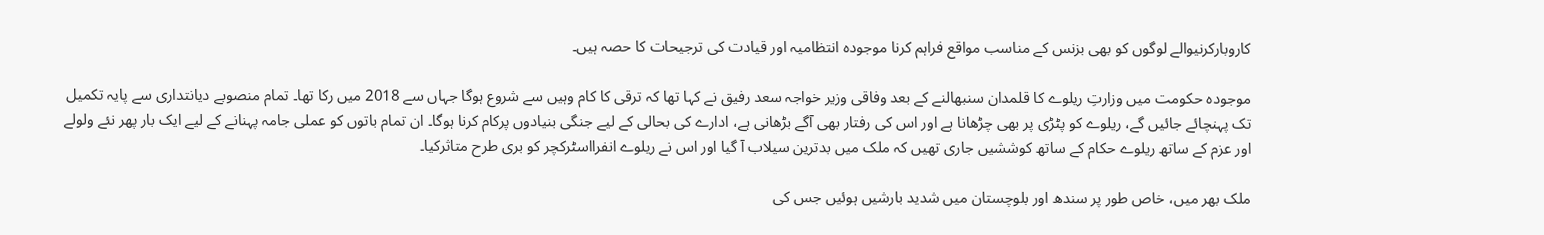کاروبارکرنیوالے لوگوں کو بھی بزنس کے مناسب مواقع فراہم کرنا موجودہ انتظامیہ اور قیادت کی ترجیحات کا حصہ ہیں۔

موجودہ حکومت میں وزارتِ ریلوے کا قلمدان سنبھالنے کے بعد وفاقی وزیر خواجہ سعد رفیق نے کہا تھا کہ ترقی کا کام وہیں سے شروع ہوگا جہاں سے 2018 میں رکا تھا۔ تمام منصوبے دیانتداری سے پایہ تکمیل تک پہنچائے جائیں گے، ریلوے کو پٹڑی پر بھی چڑھانا ہے اور اس کی رفتار بھی آگے بڑھانی ہے، ادارے کی بحالی کے لیے جنگی بنیادوں پرکام کرنا ہوگا۔ ان تمام باتوں کو عملی جامہ پہنانے کے لیے ایک بار پھر نئے ولولے اور عزم کے ساتھ ریلوے حکام کے ساتھ کوششیں جاری تھیں کہ ملک میں بدترین سیلاب آ گیا اور اس نے ریلوے انفرااسٹرکچر کو بری طرح متاثرکیا۔

ملک بھر میں، خاص طور پر سندھ اور بلوچستان میں شدید بارشیں ہوئیں جس کی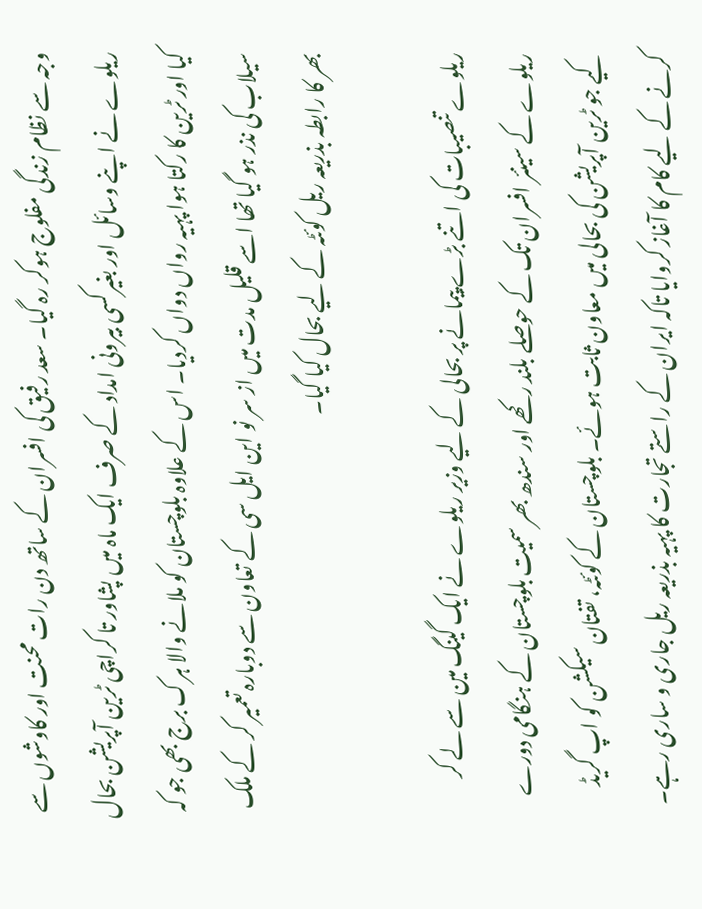وجہ سے نظام زندگی مفلوج ہوکر رہ گیا۔ سعد رفیق کی افسران کے ساتھ دن رات محنت اور کاوشوں سے ریلوے نے اپنے وسائل اور بغیرکسی بیرونی امداد کے صرف ایک ماہ میں پشاور تا کراچی ٹرین آپریشن بحال کیا اور ٹرین کا رکتا ہوا پہیہ رواں دواں کردیا۔ اس کے علاوہ بلوچستان کو ملانے والا ہرک برج بھی جو کہ سیلاب کی نذر ہو گیا تھا اسے قلیل مدت میں از سر نو این ایل سی کے تعاون سے دوبارہ تعمیر کر کے ملک بھر کا رابطہ بذریعہ ریل کوئٹہ کے لیے بحال کیا گیا۔

ریلوے تنصیبات کی اتنے بڑے پیمانے پر بحالی کے لیے وزیر ریلوے نے ایک گینگ مین سے لے کر ریلوے کے سینئر افسران تک کے حوصلے بلند رکھے اور سندھ بھر سمیت بلوچستان کے ہنگامی دورے کیے جو ٹرین آپریشن کی بحالی میں معاون ثابت ہوئے۔ بلوچستان کے کوئٹہ، تفتان سیکشن کو اپ گریڈ کرنے کے لیے کام کا آغاز کروایا تاکہ ایران کے راستے تجارت کا پہیہ بذریعہ ریل جاری و ساری رہے۔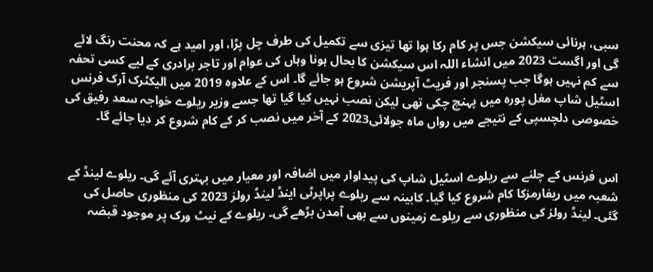سبی، ہرنائی سیکشن جس پر کام رکا ہوا تھا تیزی سے تکمیل کی طرف چل پڑا، اور امید ہے کہ محنت رنگ لائے گی اور اگست 2023 میں انشاء اللہ اس سیکشن کا بحال ہونا وہاں کی عوام اور تاجر برادری کے لیے کسی تحفہ سے کم نہیں ہوگا جب پسنجر اور فریٹ آپریشن شروع ہو جائے گا۔ اس کے علاوہ 2019 میں الیکٹرک آرک فرنس اسٹیل شاپ مغل پورہ میں پہنچ چکی تھی لیکن نصب نہیں کیا گیا تھا جسے وزیر ریلوے خواجہ سعد رفیق کی خصوصی دلچسپی کے نتیجے میں رواں ماہ جولائی2023 کے آخر میں نصب کر کے کام شروع کر دیا جائے گا۔


اس فرنس کے چلنے سے ریلوے اسٹیل شاپ کی پیداوار میں اضافہ اور معیار میں بہتری آئے گی۔ ریلوے لینڈ کے شعبہ میں ریفارمزکا کام شروع کیا گیا۔ کابینہ سے ریلوے پراپرٹی اینڈ لینڈ رولز 2023 کی منظوری حاصل کی گئی۔ لینڈ رولز کی منظوری سے ریلوے زمینوں سے بھی آمدن بڑھے گی۔ ریلوے کے نیٹ ورک پر موجود قبضہ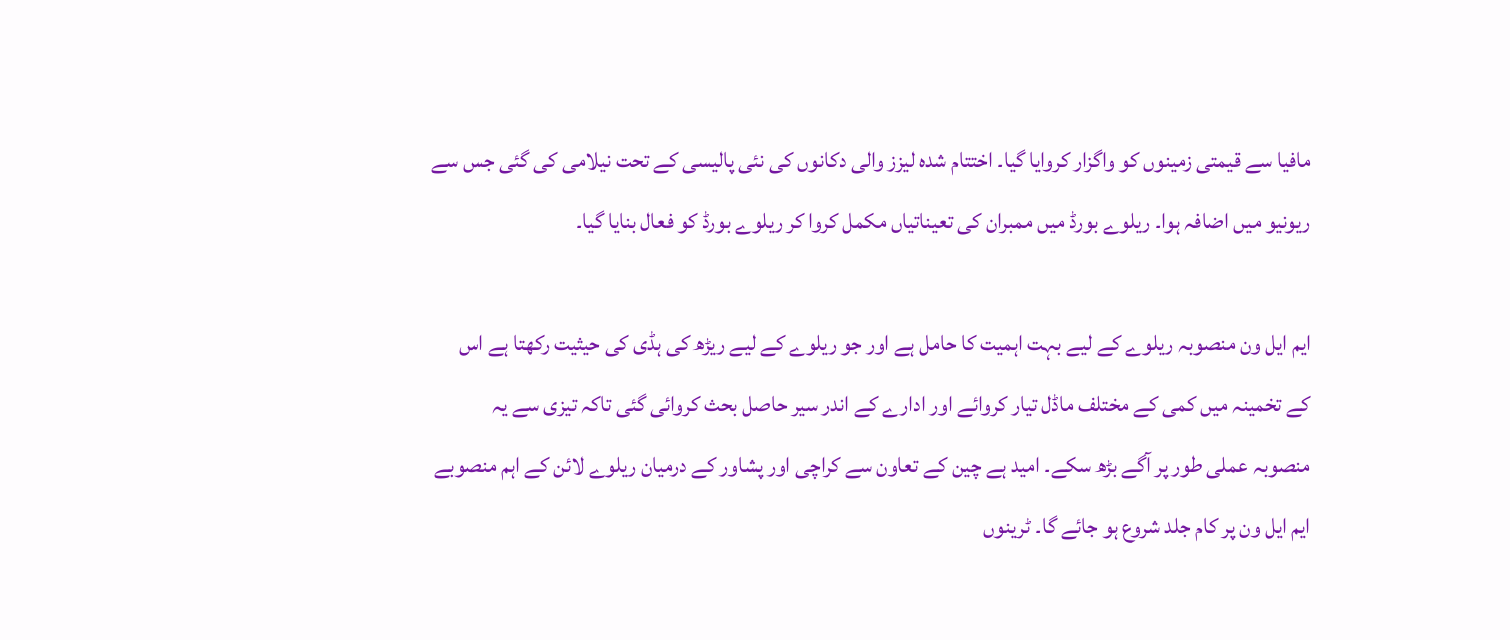مافیا سے قیمتی زمینوں کو واگزار کروایا گیا۔ اختتام شدہ لیزز والی دکانوں کی نئی پالیسی کے تحت نیلامی کی گئی جس سے ریونیو میں اضافہ ہوا۔ ریلوے بورڈ میں ممبران کی تعیناتیاں مکمل کروا کر ریلوے بورڈ کو فعال بنایا گیا۔

ایم ایل ون منصوبہ ریلوے کے لیے بہت اہمیت کا حامل ہے اور جو ریلوے کے لیے ریڑھ کی ہڈی کی حیثیت رکھتا ہے اس کے تخمینہ میں کمی کے مختلف ماڈل تیار کروائے اور ادارے کے اندر سیر حاصل بحث کروائی گئی تاکہ تیزی سے یہ منصوبہ عملی طور پر آگے بڑھ سکے۔ امید ہے چین کے تعاون سے کراچی اور پشاور کے درمیان ریلوے لائن کے اہم منصوبے ایم ایل ون پر کام جلد شروع ہو جائے گا۔ ٹرینوں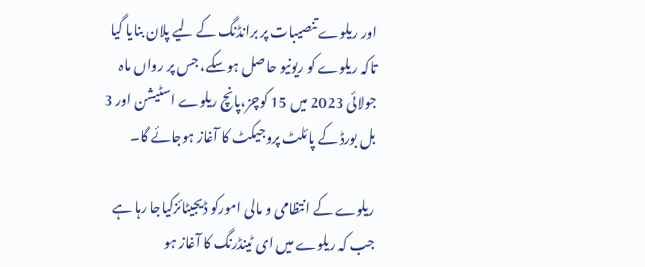اور ریلوے تنصیبات پر برانڈنگ کے لیے پلان بنایا گیا تاکہ ریلوے کو ریونیو حاصل ہوسکے، جس پر رواں ماہ جولائی 2023 میں 15 کوچز،پانچ ریلوے اسٹیشن اور 3 بل بورڈ کے پائلٹ پروجیکٹ کا آغاز ہوجائے گا۔

ریلوے کے انتظامی و مالی امورکو ڈیجیٹائزکیاجا رہا ہے جب کہ ریلوے میں ای ٹینڈرنگ کا آغاز ہو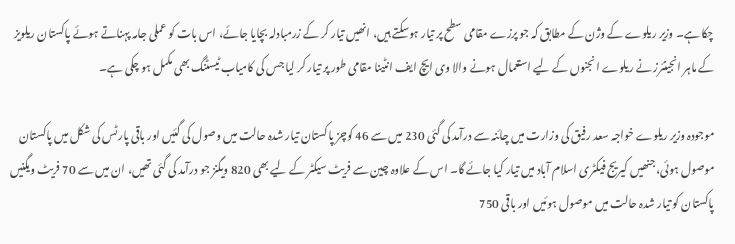چکا ہے۔ وزیر ریلوے کے وژن کے مطابق کہ جو پرزے مقامی سطح پر تیار ہوسکتے ہیں، انھیں تیار کر کے زرمبادلہ بچایا جائے، اس بات کو عملی جامہ پہناتے ہوئے پاکستان ریلویز کے ماہر انجینئرز نے ریلوے انجنوں کے لیے استعمال ہونے والا وی ایچ ایف انٹینا مقامی طور پر تیار کر لیا جس کی کامیاب ٹیسٹنگ بھی مکمل ہو چکی ہے۔

موجودہ وزیر ریلوے خواجہ سعد رفیق کی وزارت میں چائنہ سے درآمد کی گئی 230 میں سے 46 کوچز پاکستان تیار شدہ حالت میں وصول کی گئیں اور باقی پارٹس کی شکل میں پاکستان موصول ہوئی، جنھیں کیریج فیکٹری اسلام آباد میں تیار کیا جائے گا۔ اس کے علاوہ چین سے فریٹ سیکٹر کے لیے بھی 820 ویگنز جو درآمد کی گئی تھیں، ان میں سے 70 فریٹ ویگنیں پاکستان کو تیار شدہ حالت میں موصول ہوئیں اور باقی 750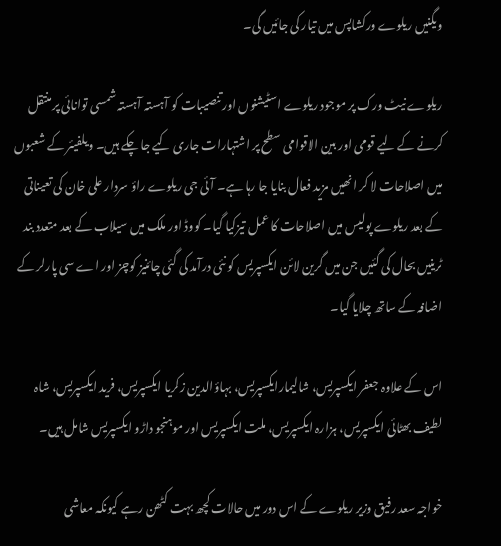ویگنیں ریلوے ورکشاپس میں تیار کی جائیں گی۔

ریلوے نیٹ ورک پر موجود ریلوے اسٹیشنوں اور تنصیبات کو آہستہ آہستہ شمسی توانائی پر منتقل کرنے کے لیے قومی اور بین الاقوامی سطح پر اشتہارات جاری کیے جا چکے ہیں۔ ویلفیئر کے شعبوں میں اصلاحات لا کر انھیں مزید فعال بنایا جا رہا ہے۔ آئی جی ریلوے راؤ سردار علی خان کی تعیناتی کے بعد ریلوے پولیس میں اصلاحات کا عمل تیزکیا گیا۔ کووڈ اور ملک میں سیلاب کے بعد متعدد بند ٹرینیں بحال کی گئیں جن میں گرین لائن ایکسپریس کو نئی درآمد کی گئی چائنیز کوچز اور اے سی پارلر کے اضافہ کے ساتھ چلایا گیا۔

اس کے علاوہ جعفر ایکسپریس، شالیمارایکسپریس، بہاؤالدین زکریا ایکسپریس، فرید ایکسپریس، شاہ لطیف بھٹائی ایکسپریس، ہزارہ ایکسپریس، ملت ایکسپریس اور موہنجو داڑو ایکسپریس شامل ہیں۔

خواجہ سعد رفیق وزیر ریلوے کے اس دور میں حالات کچھ بہت کٹھن رہے کیونکہ معاشی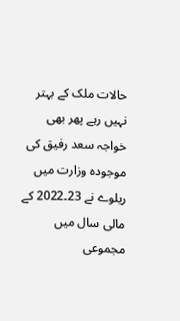حالات ملک کے بہتر نہیں رہے پھر بھی خواجہ سعد رفیق کی موجودہ وزارت میں ریلوے نے 23۔2022 کے مالی سال میں مجموعی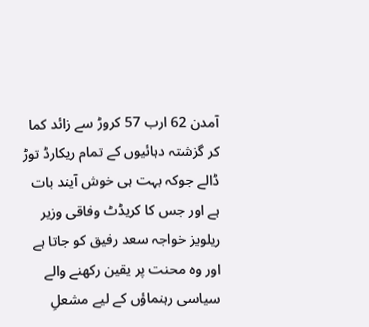آمدن 62 ارب 57 کروڑ سے زائد کما کر گزشتہ دہائیوں کے تمام ریکارڈ توڑ ڈالے جوکہ بہت ہی خوش آیند بات ہے اور جس کا کریڈٹ وفاقی وزیر ریلویز خواجہ سعد رفیق کو جاتا ہے اور وہ محنت پر یقین رکھنے والے سیاسی رہنماؤں کے لیے مشعلِ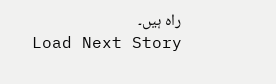راہ ہیں۔
Load Next Story